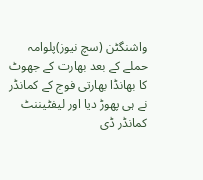واشنگٹن (سچ نیوز)پلوامہ حملے کے بعد بھارت کے جھوٹ کا بھانڈا بھارتی فوج کے کمانڈر نے ہی پھوڑ دیا اور لیفٹیننٹ کمانڈر ڈی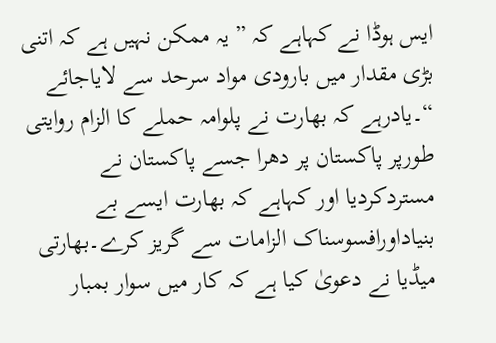ایس ہوڈا نے کہاہے کہ ” یہ ممکن نہیں ہے کہ اتنی بڑی مقدار میں بارودی مواد سرحد سے لایاجائے “۔یادرہے کہ بھارت نے پلوامہ حملے کا الزام روایتی طورپر پاکستان پر دھرا جسے پاکستان نے مستردکردیا اور کہاہے کہ بھارت ایسے بے بنیاداورافسوسناک الزامات سے گریز کرے۔بھارتی میڈیا نے دعویٰ کیا ہے کہ کار میں سوار بمبار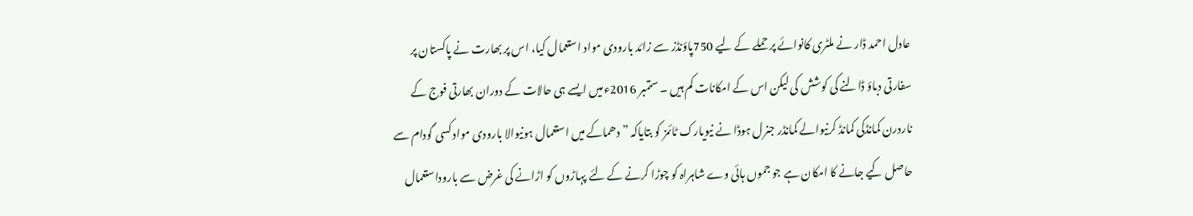عادل احمد ڈار نے ملٹری کانوائے پر حملے کے لیے 750پاؤنڈز سے زائد بارودی مواد استعمال کیا، اس پر بھارت نے پاکستان پر سفارتی دباؤ ڈالنے کی کوشش کی لیکن اس کے امکانات کم ہیں ۔ ستمبر 2016ءمیں ایسے ہی حالات کے دوران بھارتی فوج کے ناردرن کمانڈکی کمانڈ کرنیوالے کمانڈر جنرل ہوڈا نے نیویارک ٹائمز کو بتایاکہ ” دھماکے میں استعمال ہونیوالا بارودی مواد کسی گودام سے حاصل کیے جانے کا امکان ہے جو جموں ہائی وے شاہراہ کو چوڑا کرنے کے لئے پہاڑوں کو اڑانے کی غرض سے باروداستعمال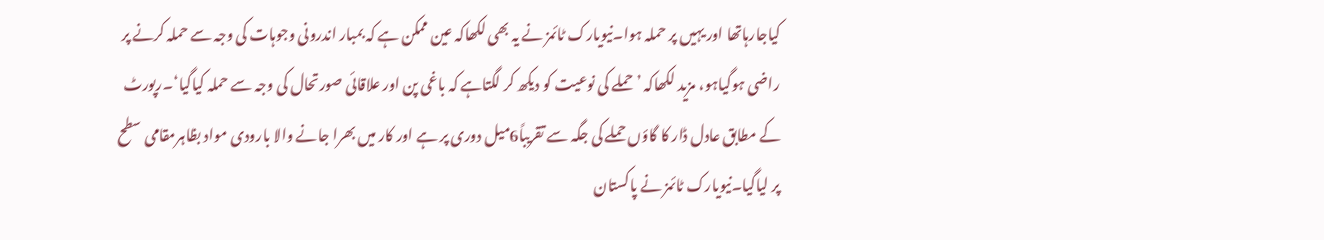کیاجارہاتھا اور یہیں پر حملہ ہوا۔نیویارک ٹائمز نے یہ بھی لکھاکہ عین ممکن ہے کہ بمبار اندرونی وجوہات کی وجہ سے حملہ کرنے پر راضی ہوگیاہو، مزید لکھاکہ ’حملے کی نوعیت کو دیکھ کر لگتاہے کہ باغی پن اور علاقائی صورتحال کی وجہ سے حملہ کیاگیا‘۔رپورٹ کے مطابق عادل ڈار کا گاؤں حملے کی جگہ سے تقریباً6میل دوری پر ہے اور کار میں بھرا جانے والا بارودی مواد بظاہرمقامی سطح پر لیاگیا۔نیویارک ٹائمز نے پاکستان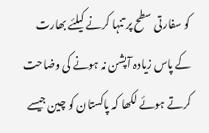کو سفارتی سطح پر تنہا کرنے کیلئے بھارت کے پاس زیادہ آپشن نہ ہونے کی وضاحت کرتے ہوئے لکھا کہ پاکستان کو چین جیسے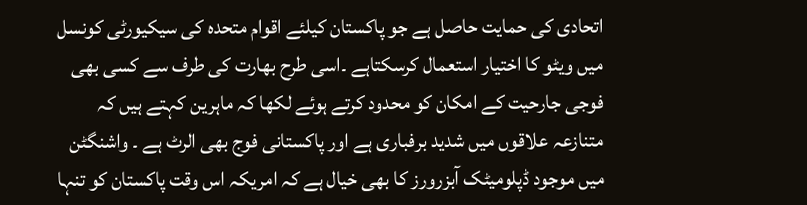اتحادی کی حمایت حاصل ہے جو پاکستان کیلئے اقوام متحدہ کی سیکیورٹی کونسل میں ویٹو کا اختیار استعمال کرسکتاہے ۔اسی طرح بھارت کی طرف سے کسی بھی فوجی جارحیت کے امکان کو محدود کرتے ہوئے لکھا کہ ماہرین کہتے ہیں کہ متنازعہ علاقوں میں شدید برفباری ہے اور پاکستانی فوج بھی الرٹ ہے ۔ واشنگٹن میں موجود ڈپلومیٹک آبزرورز کا بھی خیال ہے کہ امریکہ اس وقت پاکستان کو تنہا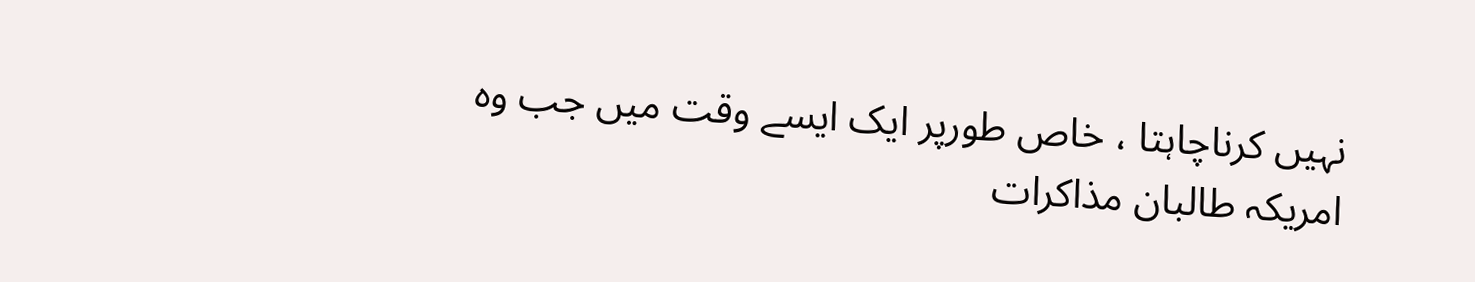نہیں کرناچاہتا ، خاص طورپر ایک ایسے وقت میں جب وہ امریکہ طالبان مذاکرات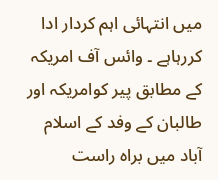میں انتہائی اہم کردار ادا کررہاہے ۔ وائس آف امریکہ کے مطابق پیر کوامریکہ اور طالبان کے وفد کے اسلام آباد میں براہ راست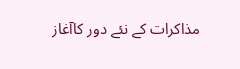مذاکرات کے نئے دور کاآغاز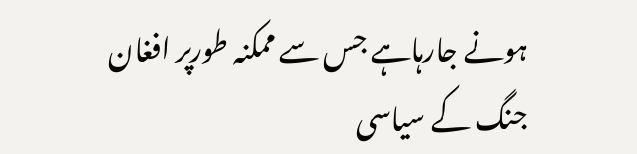ہونے جارہاہے جس سے ممکنہ طورپر افغان جنگ کے سیاسی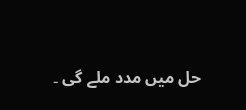حل میں مدد ملے گی ۔